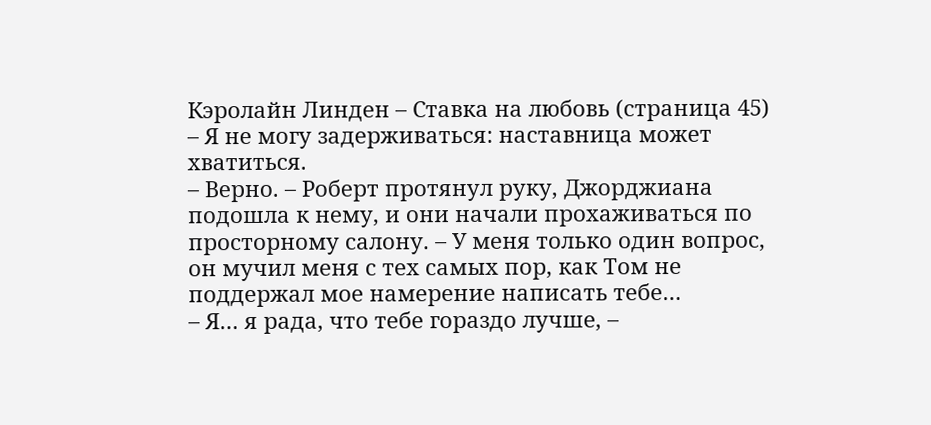Кэролайн Линден – Ставка на любовь (страница 45)
– Я не могу задерживаться: наставница может хватиться.
– Верно. – Роберт протянул руку, Джорджиана подошла к нему, и они начали прохаживаться по просторному салону. – У меня только один вопрос, он мучил меня с тех самых пор, как Том не поддержал мое намерение написать тебе…
– Я… я рада, что тебе гораздо лучше, –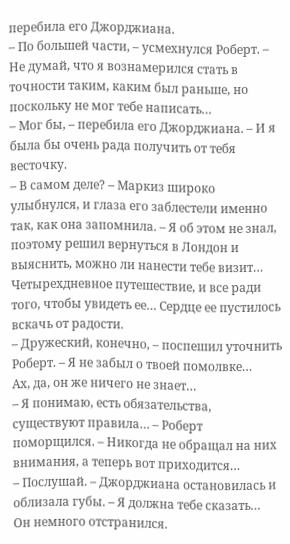перебила его Джорджиана.
– По большей части, – усмехнулся Роберт. – Не думай, что я вознамерился стать в точности таким, каким был раньше, но поскольку не мог тебе написать…
– Мог бы, – перебила его Джорджиана. – И я была бы очень рада получить от тебя весточку.
– В самом деле? – Маркиз широко улыбнулся, и глаза его заблестели именно так, как она запомнила. – Я об этом не знал, поэтому решил вернуться в Лондон и выяснить, можно ли нанести тебе визит…
Четырехдневное путешествие, и все ради того, чтобы увидеть ее… Сердце ее пустилось вскачь от радости.
– Дружеский, конечно, – поспешил уточнить Роберт. – Я не забыл о твоей помолвке…
Ах, да, он же ничего не знает…
– Я понимаю, есть обязательства, существуют правила… – Роберт поморщился. – Никогда не обращал на них внимания, а теперь вот приходится…
– Послушай. – Джорджиана остановилась и облизала губы. – Я должна тебе сказать…
Он немного отстранился.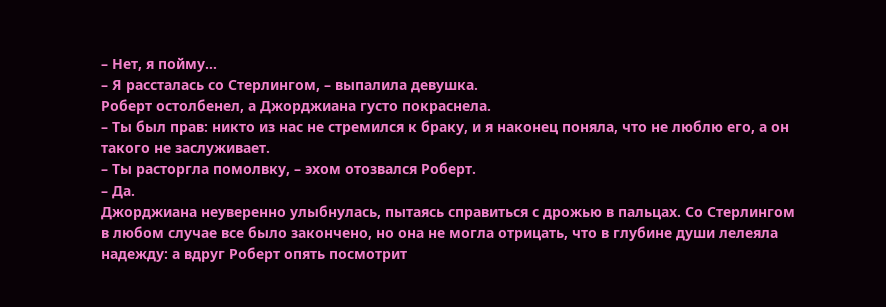– Нет, я пойму…
– Я рассталась со Стерлингом, – выпалила девушка.
Роберт остолбенел, а Джорджиана густо покраснела.
– Ты был прав: никто из нас не стремился к браку, и я наконец поняла, что не люблю его, а он такого не заслуживает.
– Ты расторгла помолвку, – эхом отозвался Роберт.
– Да.
Джорджиана неуверенно улыбнулась, пытаясь справиться с дрожью в пальцах. Со Стерлингом в любом случае все было закончено, но она не могла отрицать, что в глубине души лелеяла надежду: а вдруг Роберт опять посмотрит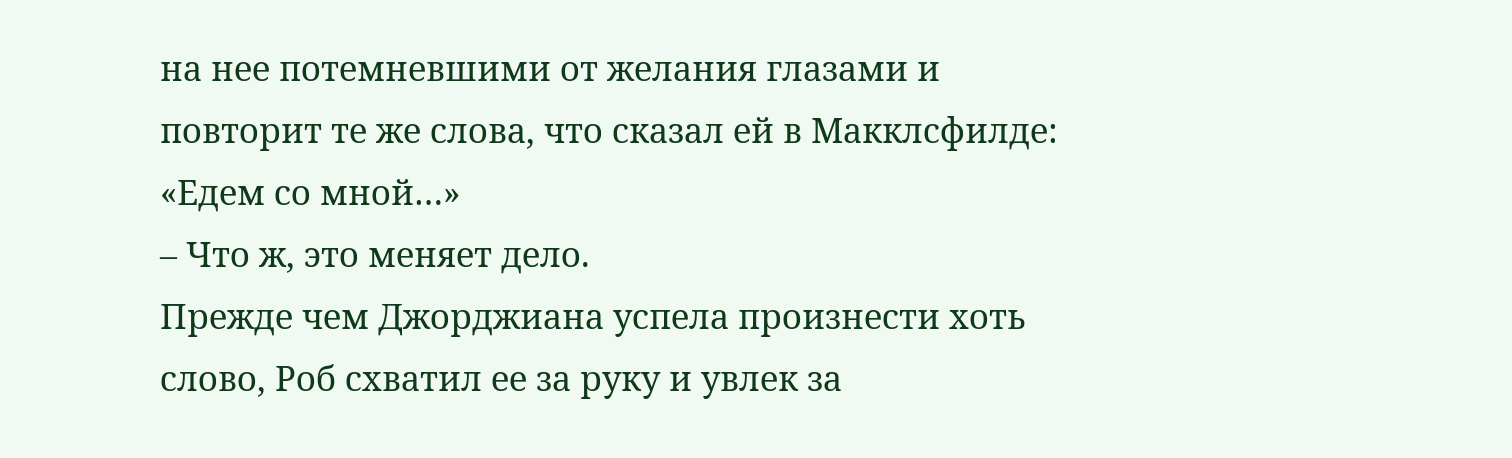на нее потемневшими от желания глазами и повторит те же слова, что сказал ей в Макклсфилде: «Едем со мной…»
– Что ж, это меняет дело.
Прежде чем Джорджиана успела произнести хоть слово, Роб схватил ее за руку и увлек за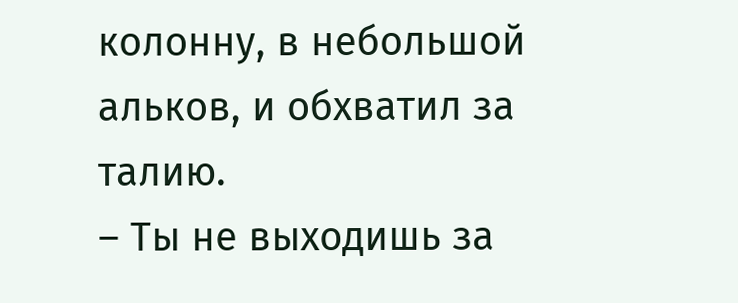колонну, в небольшой альков, и обхватил за талию.
– Ты не выходишь за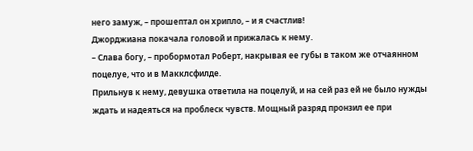него замуж, – прошептал он хрипло, – и я счастлив!
Джорджиана покачала головой и прижалась к нему.
– Слава богу, – пробормотал Роберт, накрывая ее губы в таком же отчаянном поцелуе, что и в Макклсфилде.
Прильнув к нему, девушка ответила на поцелуй, и на сей раз ей не было нужды ждать и надеяться на проблеск чувств. Мощный разряд пронзил ее при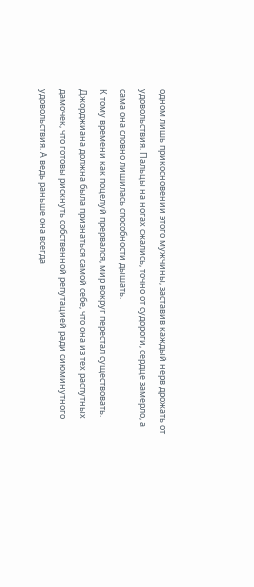одном лишь прикосновении этого мужчины, заставив каждый нерв дрожать от удовольствия. Пальцы на ногах сжались, точно от судороги, сердце замерло, а сама она словно лишилась способности дышать.
К тому времени как поцелуй прервался, мир вокруг перестал существовать. Джорджиана должна была признаться самой себе, что она из тех распутных дамочек, что готовы рискнуть собственной репутацией ради сиюминутного удовольствия. А ведь раньше она всегда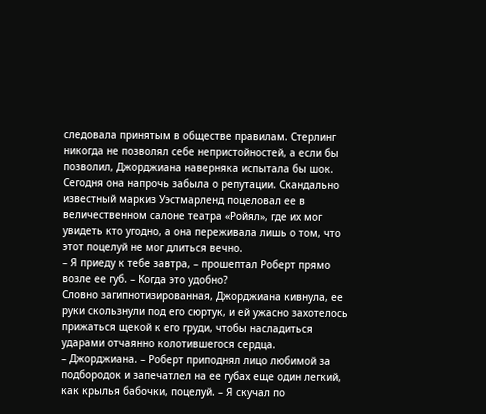следовала принятым в обществе правилам. Стерлинг никогда не позволял себе непристойностей, а если бы позволил, Джорджиана наверняка испытала бы шок.
Сегодня она напрочь забыла о репутации. Скандально известный маркиз Уэстмарленд поцеловал ее в величественном салоне театра «Ройял», где их мог увидеть кто угодно, а она переживала лишь о том, что этот поцелуй не мог длиться вечно.
– Я приеду к тебе завтра, – прошептал Роберт прямо возле ее губ. – Когда это удобно?
Словно загипнотизированная, Джорджиана кивнула, ее руки скользнули под его сюртук, и ей ужасно захотелось прижаться щекой к его груди, чтобы насладиться ударами отчаянно колотившегося сердца.
– Джорджиана. – Роберт приподнял лицо любимой за подбородок и запечатлел на ее губах еще один легкий, как крылья бабочки, поцелуй. – Я скучал по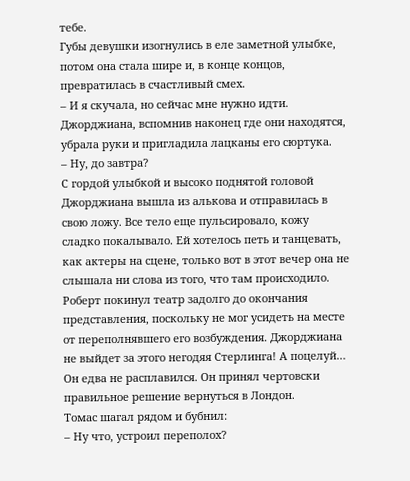тебе.
Губы девушки изогнулись в еле заметной улыбке, потом она стала шире и, в конце концов, превратилась в счастливый смех.
– И я скучала, но сейчас мне нужно идти.
Джорджиана, вспомнив наконец где они находятся, убрала руки и пригладила лацканы его сюртука.
– Ну, до завтра?
С гордой улыбкой и высоко поднятой головой Джорджиана вышла из алькова и отправилась в свою ложу. Все тело еще пульсировало, кожу сладко покалывало. Ей хотелось петь и танцевать, как актеры на сцене, только вот в этот вечер она не слышала ни слова из того, что там происходило.
Роберт покинул театр задолго до окончания представления, поскольку не мог усидеть на месте от переполнявшего его возбуждения. Джорджиана не выйдет за этого негодяя Стерлинга! А поцелуй… Он едва не расплавился. Он принял чертовски правильное решение вернуться в Лондон.
Томас шагал рядом и бубнил:
– Ну что, устроил переполох?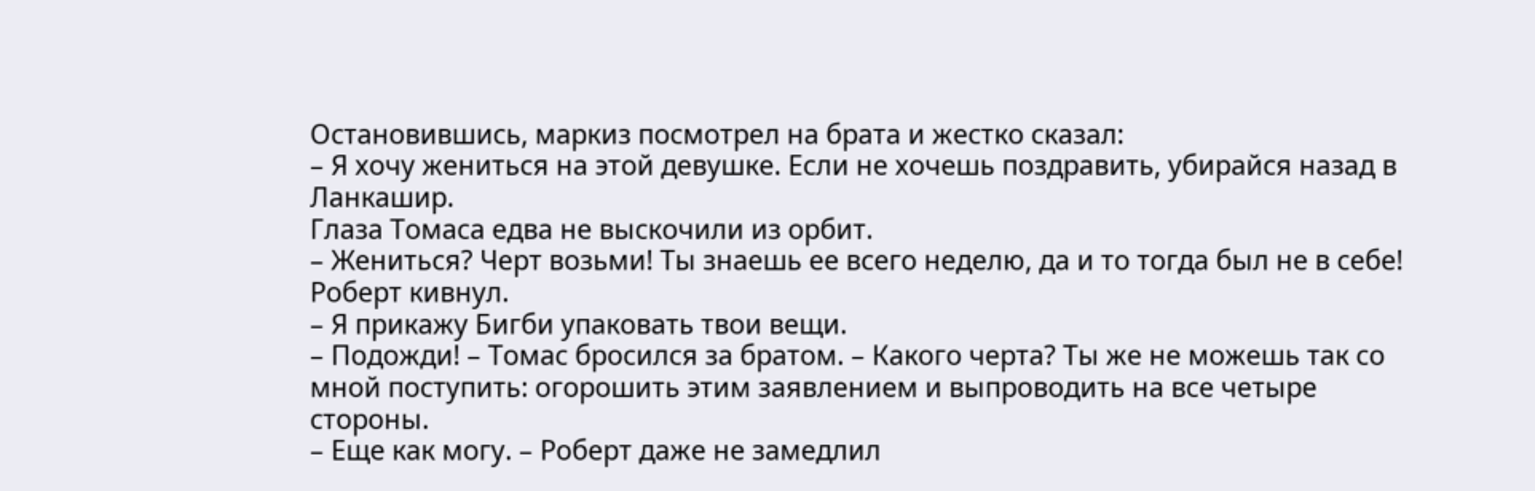Остановившись, маркиз посмотрел на брата и жестко сказал:
– Я хочу жениться на этой девушке. Если не хочешь поздравить, убирайся назад в Ланкашир.
Глаза Томаса едва не выскочили из орбит.
– Жениться? Черт возьми! Ты знаешь ее всего неделю, да и то тогда был не в себе!
Роберт кивнул.
– Я прикажу Бигби упаковать твои вещи.
– Подожди! – Томас бросился за братом. – Какого черта? Ты же не можешь так со мной поступить: огорошить этим заявлением и выпроводить на все четыре стороны.
– Еще как могу. – Роберт даже не замедлил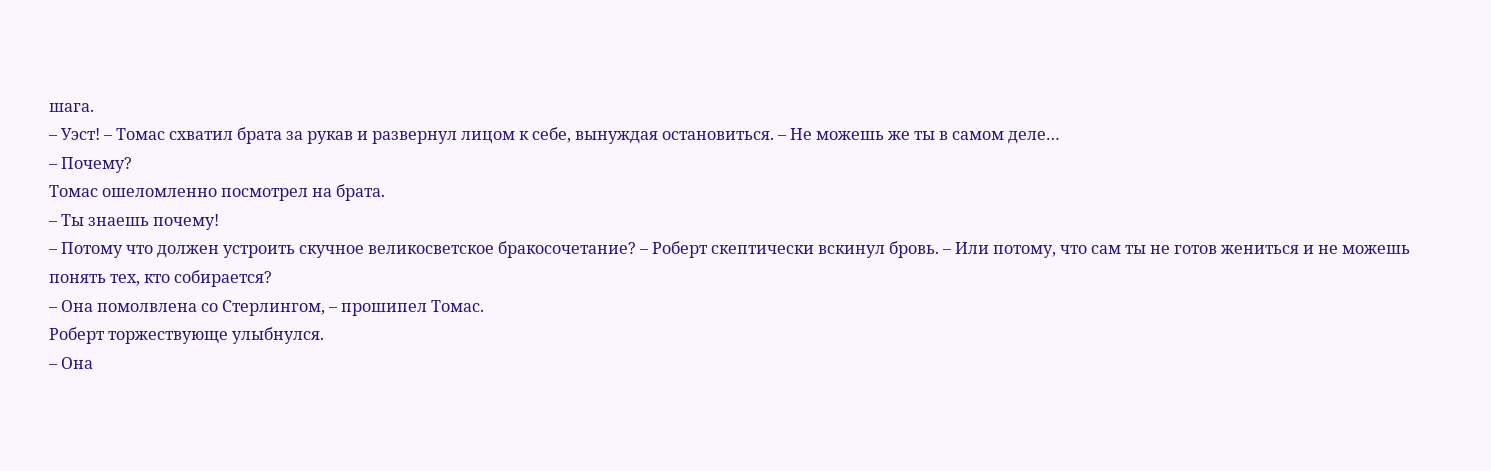шага.
– Уэст! – Томас схватил брата за рукав и развернул лицом к себе, вынуждая остановиться. – Не можешь же ты в самом деле…
– Почему?
Томас ошеломленно посмотрел на брата.
– Ты знаешь почему!
– Потому что должен устроить скучное великосветское бракосочетание? – Роберт скептически вскинул бровь. – Или потому, что сам ты не готов жениться и не можешь понять тех, кто собирается?
– Она помолвлена со Стерлингом, – прошипел Томас.
Роберт торжествующе улыбнулся.
– Она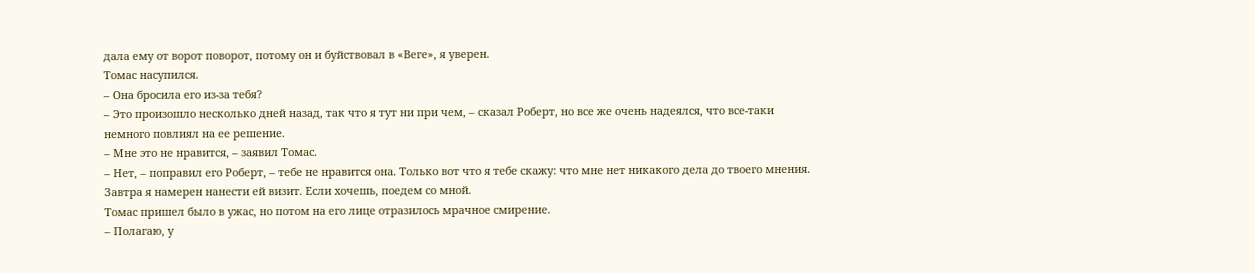дала ему от ворот поворот, потому он и буйствовал в «Веге», я уверен.
Томас насупился.
– Она бросила его из-за тебя?
– Это произошло несколько дней назад, так что я тут ни при чем, – сказал Роберт, но все же очень надеялся, что все-таки немного повлиял на ее решение.
– Мне это не нравится, – заявил Томас.
– Нет, – поправил его Роберт, – тебе не нравится она. Только вот что я тебе скажу: что мне нет никакого дела до твоего мнения. Завтра я намерен нанести ей визит. Если хочешь, поедем со мной.
Томас пришел было в ужас, но потом на его лице отразилось мрачное смирение.
– Полагаю, у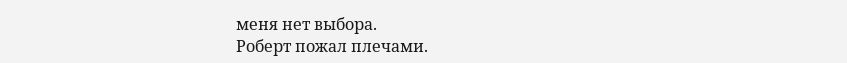меня нет выбора.
Роберт пожал плечами.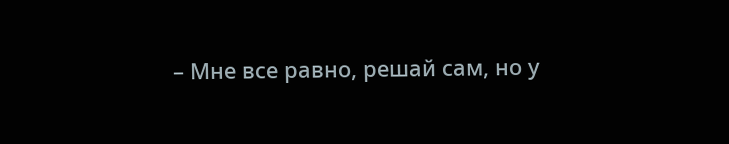– Мне все равно, решай сам, но у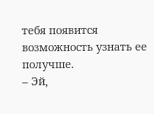тебя появится возможность узнать ее получше.
– Эй,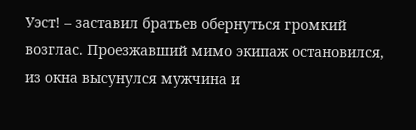Уэст! – заставил братьев обернуться громкий возглас. Проезжавший мимо экипаж остановился, из окна высунулся мужчина и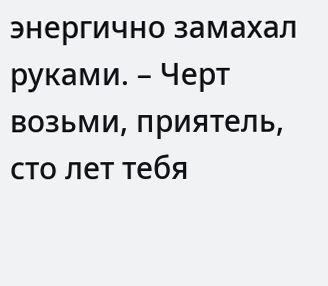энергично замахал руками. – Черт возьми, приятель, сто лет тебя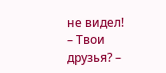не видел!
– Твои друзья? –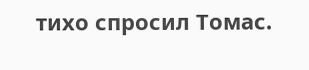тихо спросил Томас.